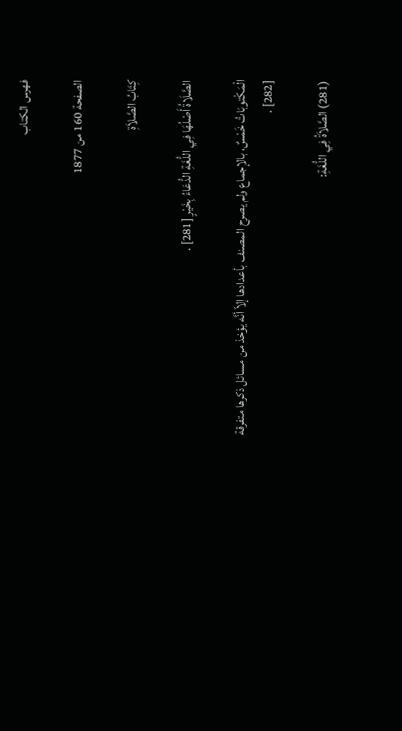فهرس الكتاب

الصفحة 160 من 1877

كِتَابُ الصَّلاَةِ

الصَّلَاةُ أَصْلُهَا فِي اللُّغَةِ الدُّعَاءُ بِخَيْرٍ [281] .

الْمَكْتوبَاتُ خَمْسٌ، بالإجماع ولم يصرح المصنف بأعدادها إلاّ أنَّه يؤخذ من مسائل ذكرها متفرقة [282] .

(281) الصَّلاَةُ فِي اللُّغَةِ: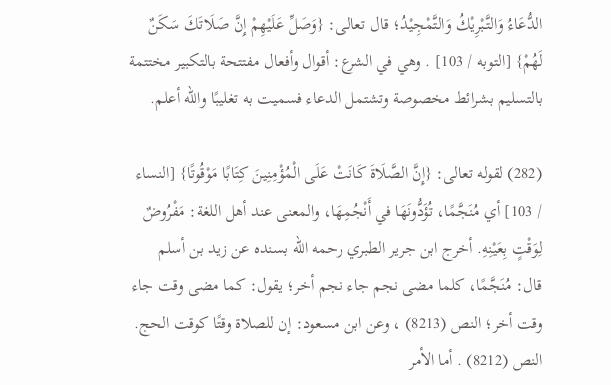الدُّعَاءُ وَالتَّبْرِيْكُ وَالتَّمْجِيْدُ؛ قال تعالى: {وَصَلِّ عَلَيْهِمْ إِنَّ صَلَاتَكَ سَكَنٌ لَهُمْ} [التوبه / 103] . وهي في الشرع: أقوال وأفعال مفتتحة بالتكبير مختتمة بالتسليم بشرائط مخصوصة وتشتمل الدعاء فسميت به تغليبًا والله أعلم.

(282) لقوله تعالى: {إِنَّ الصَّلَاةَ كَانَتْ عَلَى الْمُؤْمِنِينَ كِتَابًا مَوْقُوتًا} [النساء / 103] أي مُنَجَّمًا، تُؤَدُّونَهَا في أَنْجُمِهَا، والمعنى عند أهل اللغة: مَفْرُوضٌ لِوَقْتٍ بِعَيْنِهِ. أخرج ابن جرير الطبري رحمه الله بسنده عن زيد بن أسلم قال: مُنَجَّمًا، كلما مضى نجم جاء نجم أخر؛ يقول: كما مضى وقت جاء وقت أخر؛ النص (8213) ، وعن ابن مسعود: إن للصلاة وقتًا كوقت الحج. النص (8212) . أما الأمر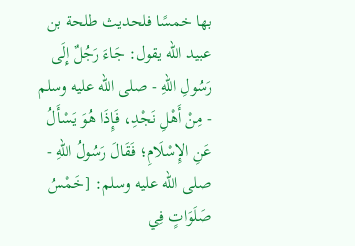بها خمسًا فلحديث طلحة بن عبيد الله يقول: جَاءَ رَجُلٌ إِلَى رَسُولِ اللهِ - صلى الله عليه وسلم - مِنْ أَهْلِ نَجْدِ، فَإِذَا هُوَ يَسْأَلُ عَنِ الإِسْلَامِ؛ فَقَالَ رَسُولُ اللهِ - صلى الله عليه وسلم: [خَمْسُ صَلَوَاتٍ فِي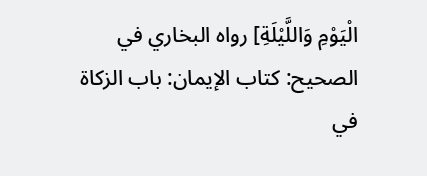الْيَوْمِ وَاللَّيْلَةِ] رواه البخاري في الصحيح: كتاب الإيمان: باب الزكاة في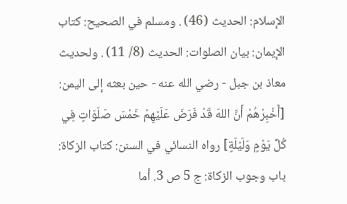الإسلام: الحديث (46) . ومسلم في الصحيح: كتاب الإيمان: بيان الصلوات: الحديث (8/ 11) . ولحديث معاذ بن جبل - رضي الله عنه - حين بعثه إلى اليمن: [أَخْبِرْهُمْ أَنَّ اللهَ قَدْ فَرَضَ عَلَيْهِمْ خَمْسَ صَلَوَاتٍ فِي كُلِّ يَوْمٍ وَلَيْلَةٍ] رواه النسائي في السنن: كتاب الزكاة: باب وجوب الزكاة: ج 5 ص 3. أما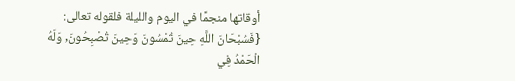أوقاتها منجمًا في اليوم والليلة فلقوله تعالى: {فَسُبْحَانَ اللَّهِ حِينَ تُمْسُونَ وَحِينَ تُصْبِحُونَ, وَلَهُ الْحَمْدُ فِي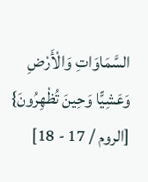السَّمَاوَاتِ وَالْأَرْضِ وَعَشِيًّا وَحِينَ تُظْهِرُونَ} [الروم / 17 - 18]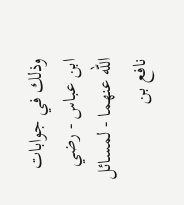وذلك في جوابات ابن عباس - رضي الله عنهما - لمسائل نافع بن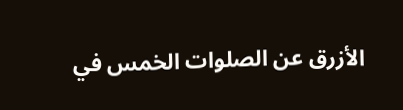الأزرق عن الصلوات الخمس في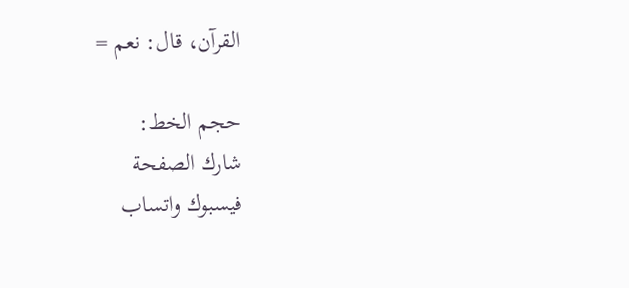القرآن، قال: نعم =

حجم الخط:
شارك الصفحة
فيسبوك واتساب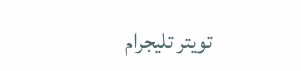تويتر تليجرام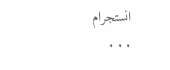انستجرام
. . .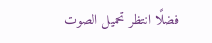فضلًا انتظر تحميل الصوت